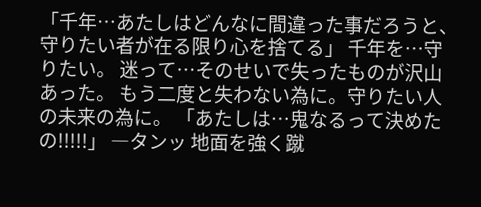「千年…あたしはどんなに間違った事だろうと、守りたい者が在る限り心を捨てる」 千年を…守りたい。 迷って…そのせいで失ったものが沢山あった。 もう二度と失わない為に。守りたい人の未来の為に。 「あたしは…鬼なるって決めたの!!!!!」 ―タンッ 地面を強く蹴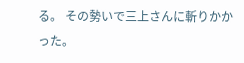る。 その勢いで三上さんに斬りかかった。